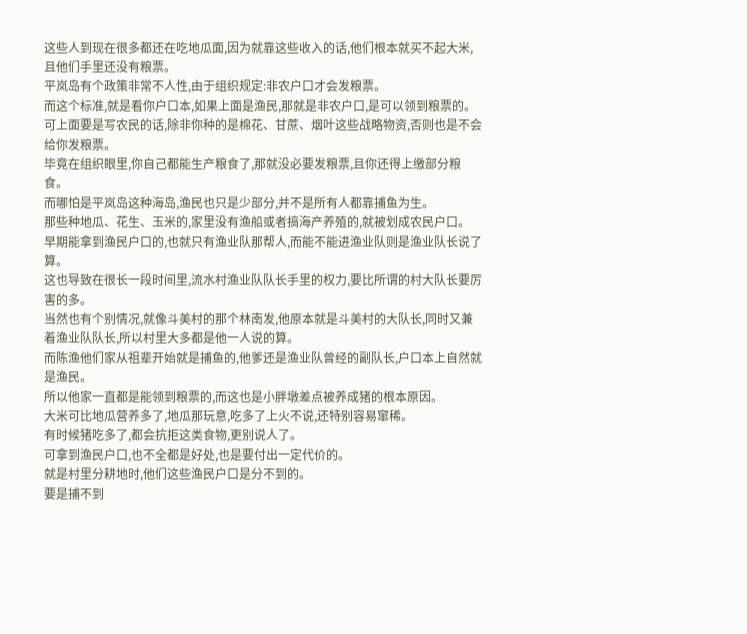这些人到现在很多都还在吃地瓜面,因为就靠这些收入的话,他们根本就买不起大米,且他们手里还没有粮票。
平岚岛有个政策非常不人性,由于组织规定:非农户口才会发粮票。
而这个标准,就是看你户口本,如果上面是渔民,那就是非农户口,是可以领到粮票的。
可上面要是写农民的话,除非你种的是棉花、甘蔗、烟叶这些战略物资,否则也是不会给你发粮票。
毕竟在组织眼里,你自己都能生产粮食了,那就没必要发粮票,且你还得上缴部分粮食。
而哪怕是平岚岛这种海岛,渔民也只是少部分,并不是所有人都靠捕鱼为生。
那些种地瓜、花生、玉米的,家里没有渔船或者搞海产养殖的,就被划成农民户口。
早期能拿到渔民户口的,也就只有渔业队那帮人,而能不能进渔业队则是渔业队长说了算。
这也导致在很长一段时间里,流水村渔业队队长手里的权力,要比所谓的村大队长要厉害的多。
当然也有个别情况,就像斗美村的那个林南发,他原本就是斗美村的大队长,同时又兼着渔业队队长,所以村里大多都是他一人说的算。
而陈渔他们家从祖辈开始就是捕鱼的,他爹还是渔业队曾经的副队长,户口本上自然就是渔民。
所以他家一直都是能领到粮票的,而这也是小胖墩差点被养成猪的根本原因。
大米可比地瓜营养多了,地瓜那玩意,吃多了上火不说,还特别容易窜稀。
有时候猪吃多了,都会抗拒这类食物,更别说人了。
可拿到渔民户口,也不全都是好处,也是要付出一定代价的。
就是村里分耕地时,他们这些渔民户口是分不到的。
要是捕不到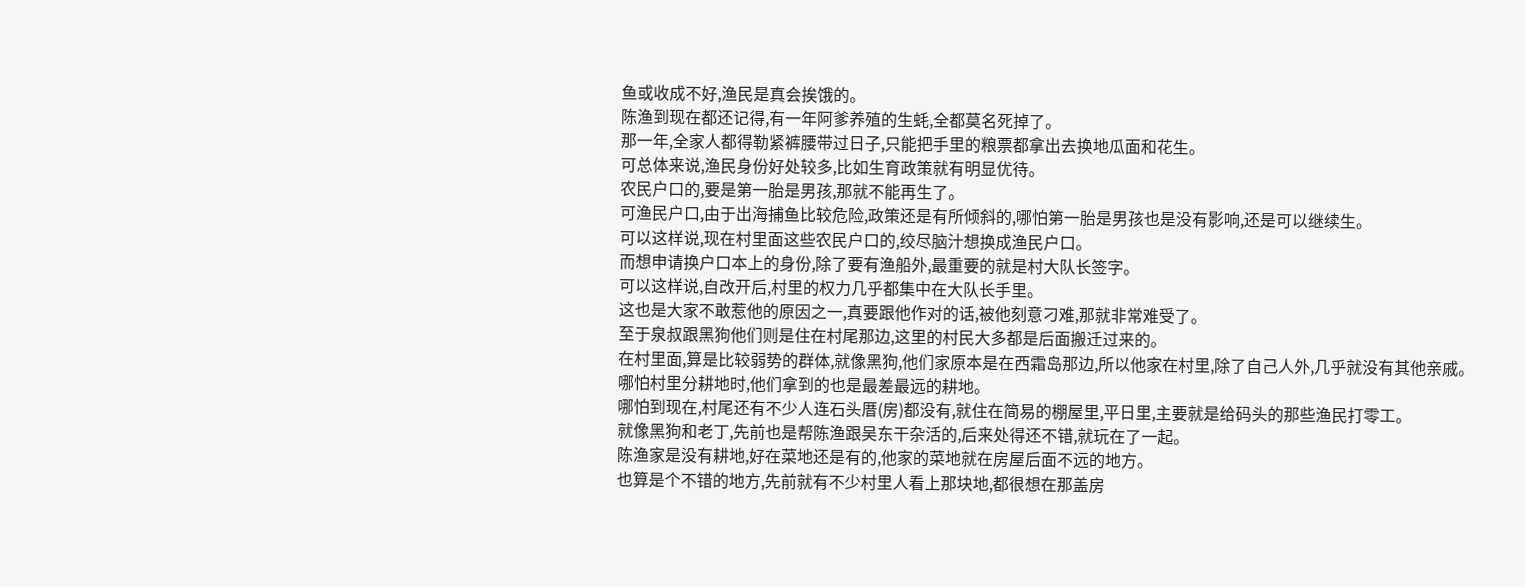鱼或收成不好,渔民是真会挨饿的。
陈渔到现在都还记得,有一年阿爹养殖的生蚝,全都莫名死掉了。
那一年,全家人都得勒紧裤腰带过日子,只能把手里的粮票都拿出去换地瓜面和花生。
可总体来说,渔民身份好处较多,比如生育政策就有明显优待。
农民户口的,要是第一胎是男孩,那就不能再生了。
可渔民户口,由于出海捕鱼比较危险,政策还是有所倾斜的,哪怕第一胎是男孩也是没有影响,还是可以继续生。
可以这样说,现在村里面这些农民户口的,绞尽脑汁想换成渔民户口。
而想申请换户口本上的身份,除了要有渔船外,最重要的就是村大队长签字。
可以这样说,自改开后,村里的权力几乎都集中在大队长手里。
这也是大家不敢惹他的原因之一,真要跟他作对的话,被他刻意刁难,那就非常难受了。
至于泉叔跟黑狗他们则是住在村尾那边,这里的村民大多都是后面搬迁过来的。
在村里面,算是比较弱势的群体,就像黑狗,他们家原本是在西霜岛那边,所以他家在村里,除了自己人外,几乎就没有其他亲戚。
哪怕村里分耕地时,他们拿到的也是最差最远的耕地。
哪怕到现在,村尾还有不少人连石头厝(房)都没有,就住在简易的棚屋里,平日里,主要就是给码头的那些渔民打零工。
就像黑狗和老丁,先前也是帮陈渔跟吴东干杂活的,后来处得还不错,就玩在了一起。
陈渔家是没有耕地,好在菜地还是有的,他家的菜地就在房屋后面不远的地方。
也算是个不错的地方,先前就有不少村里人看上那块地,都很想在那盖房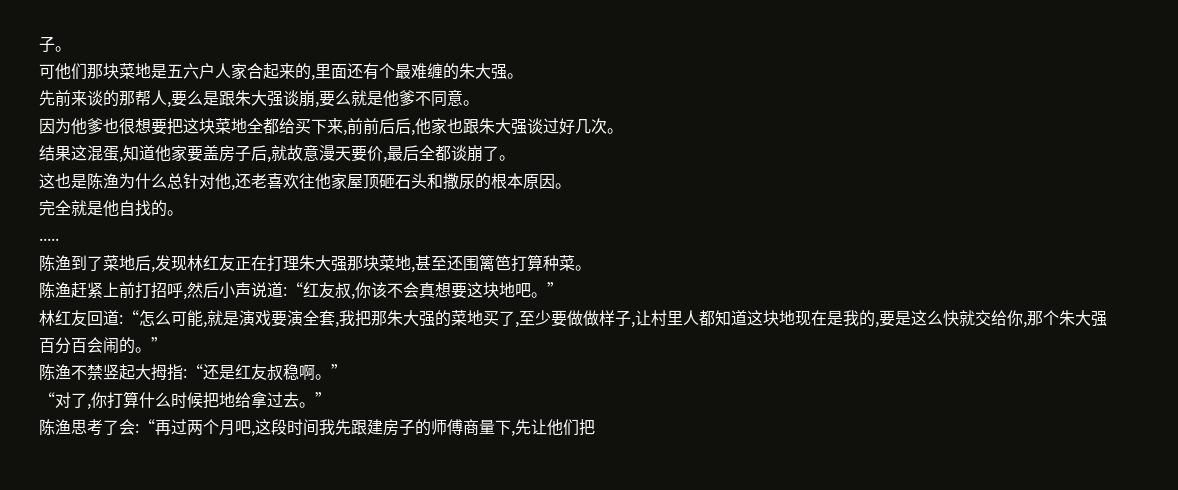子。
可他们那块菜地是五六户人家合起来的,里面还有个最难缠的朱大强。
先前来谈的那帮人,要么是跟朱大强谈崩,要么就是他爹不同意。
因为他爹也很想要把这块菜地全都给买下来,前前后后,他家也跟朱大强谈过好几次。
结果这混蛋,知道他家要盖房子后,就故意漫天要价,最后全都谈崩了。
这也是陈渔为什么总针对他,还老喜欢往他家屋顶砸石头和撒尿的根本原因。
完全就是他自找的。
.....
陈渔到了菜地后,发现林红友正在打理朱大强那块菜地,甚至还围篱笆打算种菜。
陈渔赶紧上前打招呼,然后小声说道:“红友叔,你该不会真想要这块地吧。”
林红友回道:“怎么可能,就是演戏要演全套,我把那朱大强的菜地买了,至少要做做样子,让村里人都知道这块地现在是我的,要是这么快就交给你,那个朱大强百分百会闹的。”
陈渔不禁竖起大拇指:“还是红友叔稳啊。”
“对了,你打算什么时候把地给拿过去。”
陈渔思考了会:“再过两个月吧,这段时间我先跟建房子的师傅商量下,先让他们把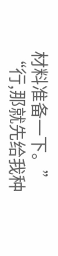材料准备一下。”
“行,那就先给我种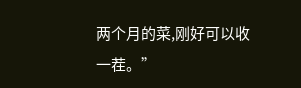两个月的菜,刚好可以收一茬。”